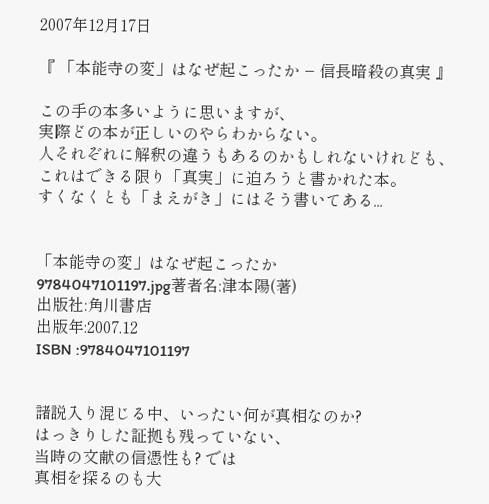2007年12月17日

『 「本能寺の変」はなぜ起こったか − 信長暗殺の真実 』

この手の本多いように思いますが、
実際どの本が正しいのやらわからない。
人それぞれに解釈の違うもあるのかもしれないけれども、
これはできる限り「真実」に迫ろうと書かれた本。
すくなくとも「まえがき」にはそう書いてある...


「本能寺の変」はなぜ起こったか
9784047101197.jpg著者名:津本陽(著)
出版社:角川書店
出版年:2007.12
ISBN :9784047101197


諸説入り混じる中、いったい何が真相なのか?
はっきりした証拠も残っていない、
当時の文献の信憑性も? では
真相を探るのも大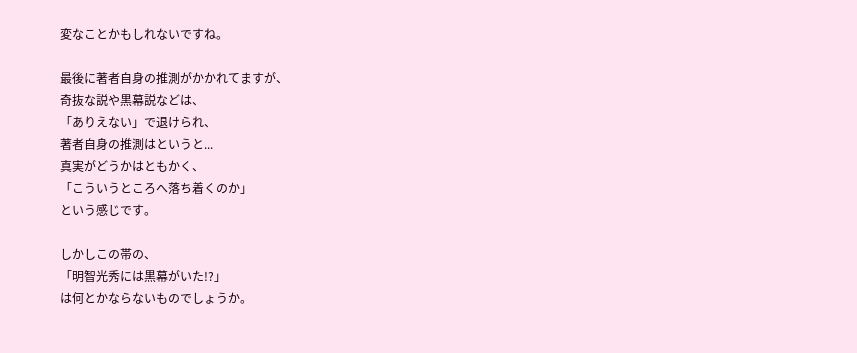変なことかもしれないですね。

最後に著者自身の推測がかかれてますが、
奇抜な説や黒幕説などは、
「ありえない」で退けられ、
著者自身の推測はというと...
真実がどうかはともかく、
「こういうところへ落ち着くのか」
という感じです。

しかしこの帯の、
「明智光秀には黒幕がいた!?」
は何とかならないものでしょうか。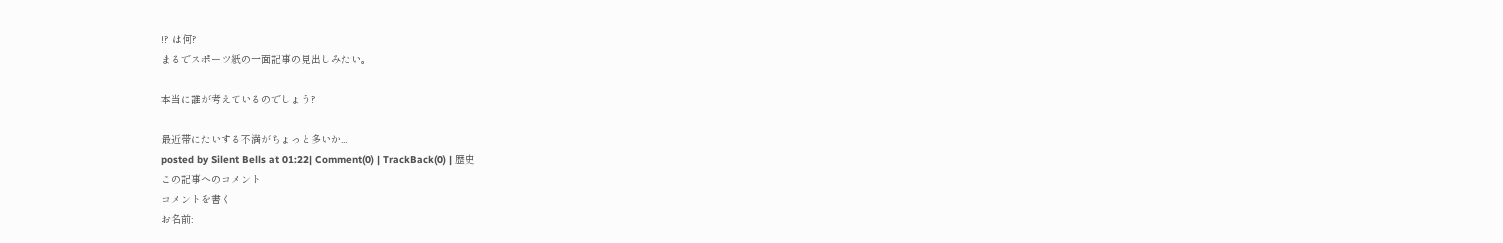!? は何?
まるでスポーツ紙の一面記事の見出しみたい。

本当に誰が考えているのでしょう?

最近帯にたいする不満がちょっと多いか...
posted by Silent Bells at 01:22| Comment(0) | TrackBack(0) | 歴史
この記事へのコメント
コメントを書く
お名前: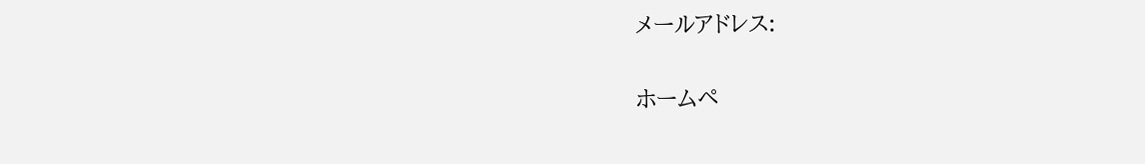メールアドレス:

ホームペ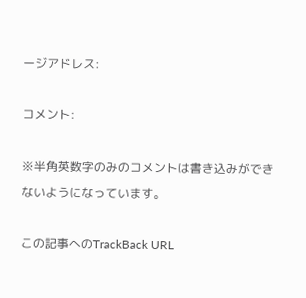ージアドレス:

コメント:

※半角英数字のみのコメントは書き込みができないようになっています。

この記事へのTrackBack URL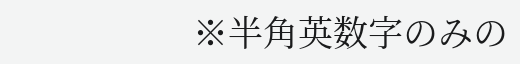※半角英数字のみの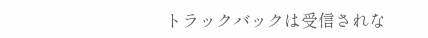トラックバックは受信されな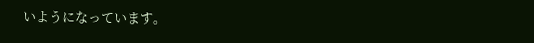いようになっています。